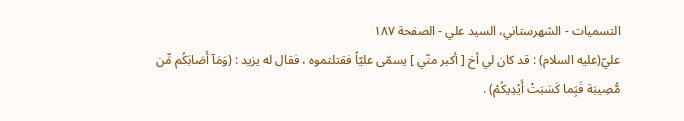التسمیات - الشهرستاني، السيد علي - الصفحة ١٨٧
عليّ(عليه السلام) : قد كان لي أخ [ أكبر منّي ] يسمّى عليّاً فقتلتموه ، فقال له يزيد : (وَمَآ أَصَابَكُم مِّن مُّصِيبَة فَبَِما كَسَبَتْ أَيْدِيكُمْ) .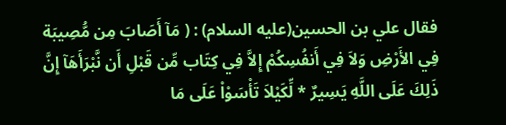فقال علي بن الحسين(عليه السلام) : ( مَآ أَصَابَ مِن مُّصِيبَة فِي الأَرْضِ وَلاَ فِي أَنفُسِكُمْ إِلاَّ فِي كِتَاب مِّن قَبْلِ أَن نَّبْرَأَهَآ إِنَّ ذَلِكَ عَلَى اللَّهِ يَسِيرٌ * لِّكَيْلاَ تَأْسَوْاْ عَلَى مَا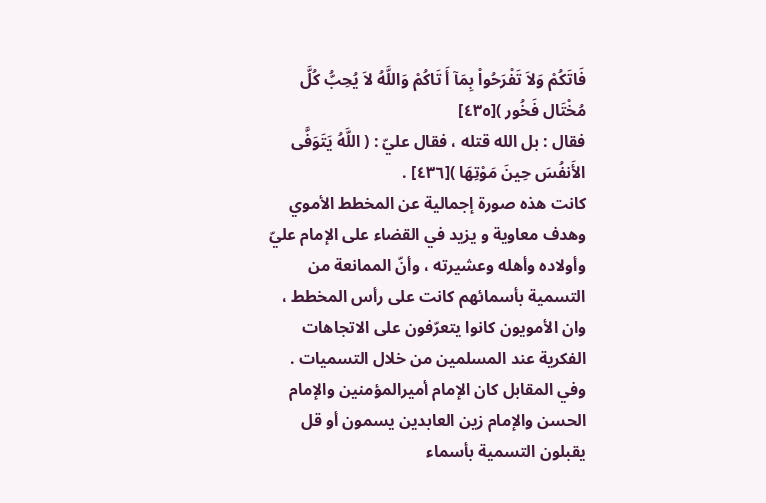فَاتَكُمْ وَلاَ تَفْرَحُواْ بِمَآ أَ تَاكُمْ وَاللَّهُ لاَ يُحِبُّ كُلَّ مُخْتَال فَخُور )[٤٣٥]
فقال : بل الله قتله ، فقال عليّ : ( اللَّهُ يَتَوَفَّى الأَنفُسَ حِينَ مَوْتِهَا )[٤٣٦] .
كانت هذه صورة إجمالية عن المخطط الأموي وهدف معاوية و يزيد في القضاء على الإمام عليّ وأولاده وأهله وعشيرته ، وأنّ الممانعة من التسمية بأسمائهم كانت على رأس المخطط ، وان الأمويون كانوا يتعرّفون على الاتجاهات الفكرية عند المسلمين من خلال التسميات .
وفي المقابل كان الإمام أميرالمؤمنين والإمام الحسن والإمام زين العابدين يسمون أو قل يقبلون التسمية بأسماء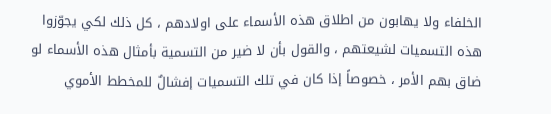الخلفاء ولا يهابون من اطلاق هذه الأسماء على اولادهم ، كل ذلك لكي يجوّزوا هذه التسميات لشيعتهم ، والقول بأن لا ضير من التسمية بأمثال هذه الأسماء لو ضاق بهم الأمر ، خصوصاً إذا كان في تلك التسميات إفشالٌ للمخطط الأموي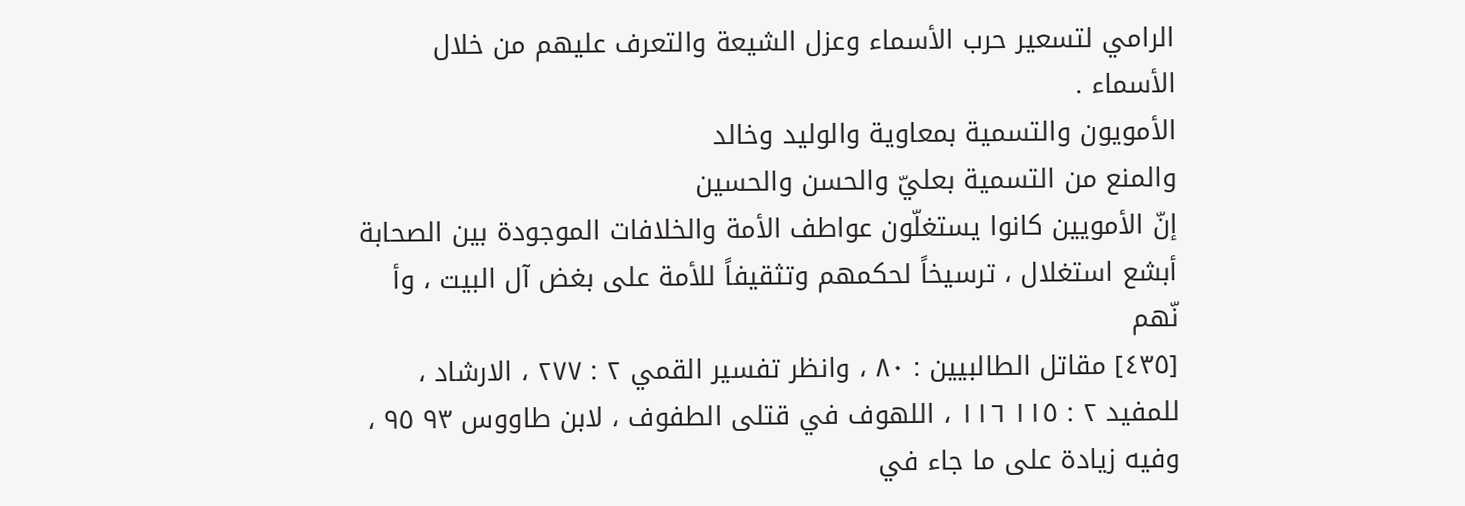الرامي لتسعير حرب الأسماء وعزل الشيعة والتعرف عليهم من خلال الأسماء .
الأمويون والتسمية بمعاوية والوليد وخالد
والمنع من التسمية بعليّ والحسن والحسين
إنّ الأمويين كانوا يستغلّون عواطف الأمة والخلافات الموجودة بين الصحابة أبشع استغلال ، ترسيخاً لحكمهم وتثقيفاً للأمة على بغض آل البيت ، وأ نّهم
[٤٣٥] مقاتل الطالبيين : ٨٠ ، وانظر تفسير القمي ٢ : ٢٧٧ ، الارشاد ، للمفيد ٢ : ١١٥ ١١٦ ، اللهوف في قتلى الطفوف ، لابن طاووس ٩٣ ٩٥ ، وفيه زيادة على ما جاء في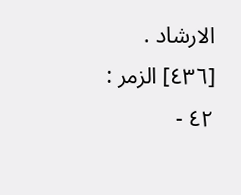الارشاد .
[٤٣٦] الزمر : ٤٢ -